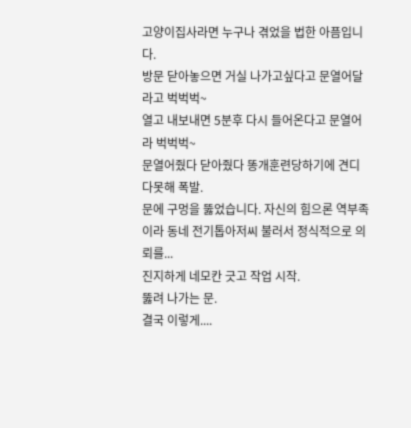고양이집사라면 누구나 겪었을 법한 아픔입니다.
방문 닫아놓으면 거실 나가고싶다고 문열어달라고 벅벅벅~
열고 내보내면 5분후 다시 들어온다고 문열어라 벅벅벅~
문열어줬다 닫아줬다 똥개훈련당하기에 견디다못해 폭발.
문에 구멍을 뚫었습니다. 자신의 힘으론 역부족이라 동네 전기톱아저씨 불러서 정식적으로 의뢰를...
진지하게 네모칸 긋고 작업 시작.
뚫려 나가는 문.
결국 이렇게....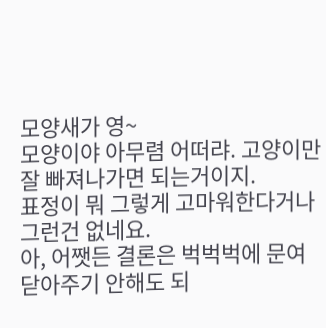모양새가 영~
모양이야 아무렴 어떠랴. 고양이만 잘 빠져나가면 되는거이지.
표정이 뭐 그렇게 고마워한다거나 그런건 없네요.
아, 어쨋든 결론은 벅벅벅에 문여닫아주기 안해도 되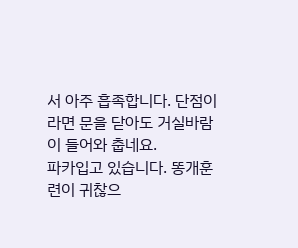서 아주 흡족합니다. 단점이라면 문을 닫아도 거실바람이 들어와 춥네요.
파카입고 있습니다. 똥개훈련이 귀찮으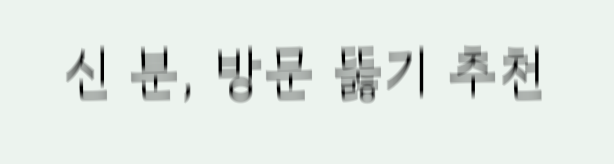신 분, 방문 뚫기 추천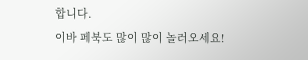합니다.
이바 페북도 많이 많이 놀러오세요!